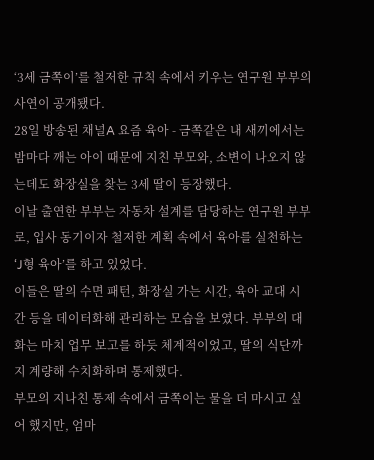‘3세 금쪽이’를 철저한 규칙 속에서 키우는 연구원 부부의 사연이 공개됐다.
28일 방송된 채널A 요즘 육아 - 금쪽같은 내 새끼에서는 밤마다 깨는 아이 때문에 지친 부모와, 소변이 나오지 않는데도 화장실을 찾는 3세 딸이 등장했다.
이날 출연한 부부는 자동차 설계를 담당하는 연구원 부부로, 입사 동기이자 철저한 계획 속에서 육아를 실천하는 ‘J형 육아’를 하고 있었다.
이들은 딸의 수면 패턴, 화장실 가는 시간, 육아 교대 시간 등을 데이터화해 관리하는 모습을 보였다. 부부의 대화는 마치 업무 보고를 하듯 체계적이었고, 딸의 식단까지 계량해 수치화하며 통제했다.
부모의 지나친 통제 속에서 금쪽이는 물을 더 마시고 싶어 했지만, 엄마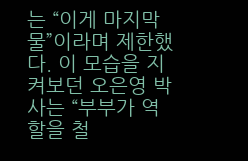는 “이게 마지막 물”이라며 제한했다. 이 모습을 지켜보던 오은영 박사는 “부부가 역할을 철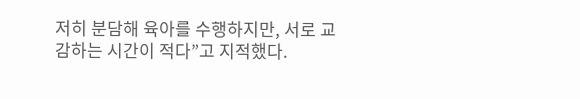저히 분담해 육아를 수행하지만, 서로 교감하는 시간이 적다”고 지적했다.